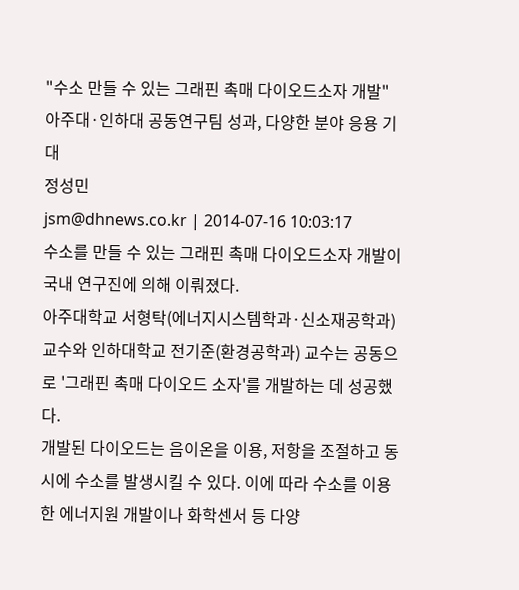"수소 만들 수 있는 그래핀 촉매 다이오드소자 개발"
아주대·인하대 공동연구팀 성과, 다양한 분야 응용 기대
정성민
jsm@dhnews.co.kr | 2014-07-16 10:03:17
수소를 만들 수 있는 그래핀 촉매 다이오드소자 개발이 국내 연구진에 의해 이뤄졌다.
아주대학교 서형탁(에너지시스템학과·신소재공학과) 교수와 인하대학교 전기준(환경공학과) 교수는 공동으로 '그래핀 촉매 다이오드 소자'를 개발하는 데 성공했다.
개발된 다이오드는 음이온을 이용, 저항을 조절하고 동시에 수소를 발생시킬 수 있다. 이에 따라 수소를 이용한 에너지원 개발이나 화학센서 등 다양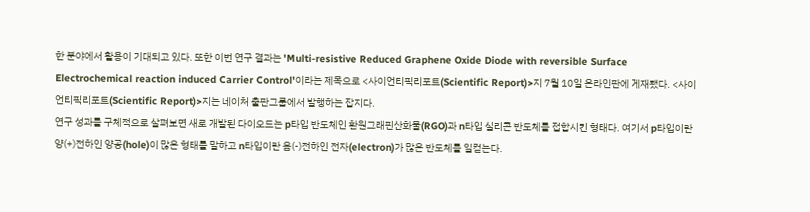한 분야에서 활용이 기대되고 있다. 또한 이번 연구 결과는 'Multi-resistive Reduced Graphene Oxide Diode with reversible Surface Electrochemical reaction induced Carrier Control'이라는 제목으로 <사이언티픽리포트(Scientific Report)>지 7월 10일 온라인판에 게재됐다. <사이언티픽리포트(Scientific Report)>지는 네이처 출판그룹에서 발행하는 잡지다.
연구 성과를 구체적으로 살펴보면 새로 개발된 다이오드는 p타입 반도체인 환원그래핀산화물(RGO)과 n타입 실리콘 반도체를 접합시킨 형태다. 여기서 p타입이란 양(+)전하인 양공(hole)이 많은 형태를 말하고 n타입이란 음(-)전하인 전자(electron)가 많은 반도체를 일컫는다.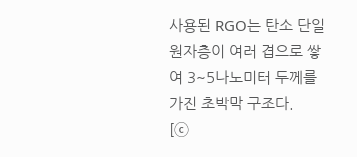사용된 RGO는 탄소 단일 원자층이 여러 겹으로 쌓여 3~5나노미터 두께를 가진 초박막 구조다.
[ⓒ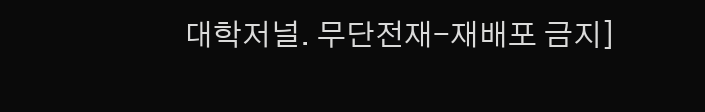대학저널. 무단전재-재배포 금지]